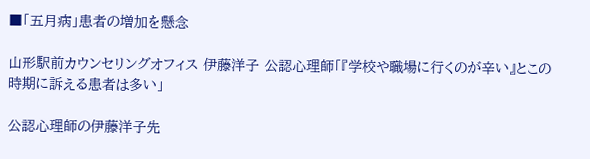■「五月病」患者の増加を懸念

山形駅前カウンセリングオフィス 伊藤洋子 公認心理師「『学校や職場に行くのが辛い』とこの時期に訴える患者は多い」

公認心理師の伊藤洋子先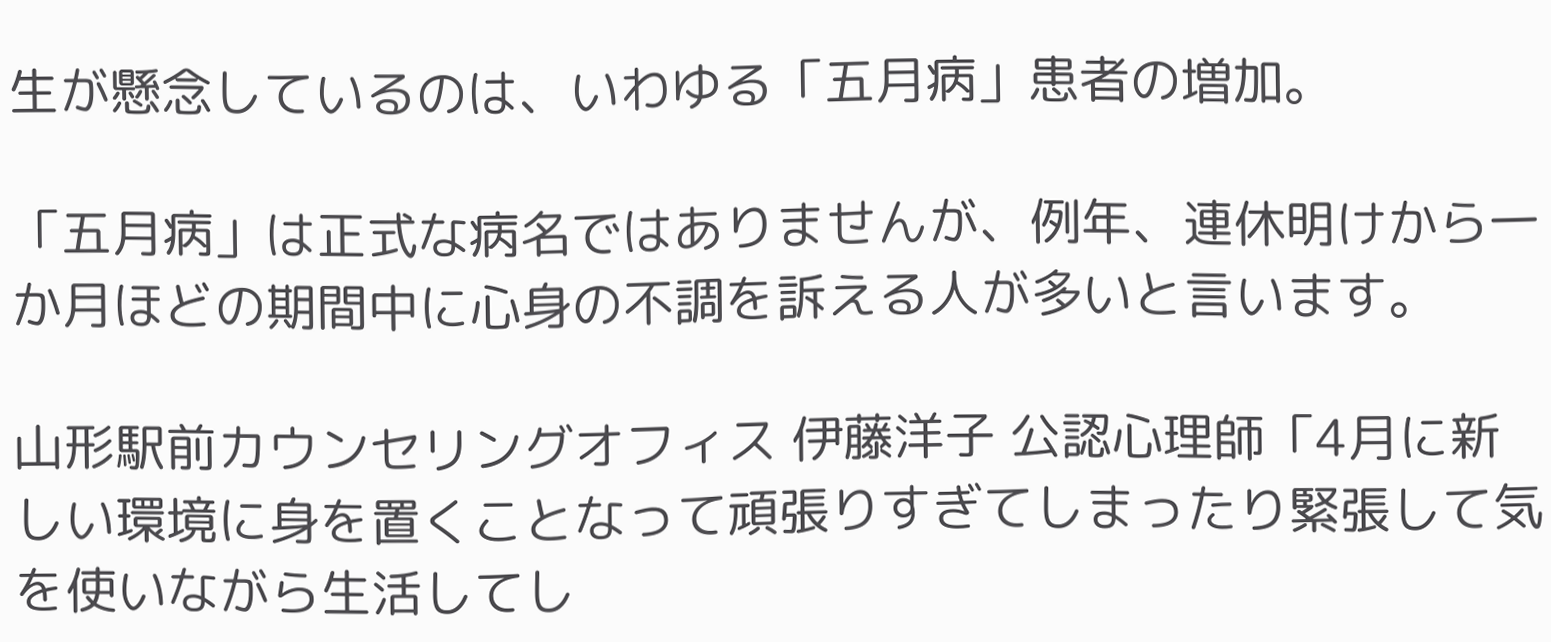生が懸念しているのは、いわゆる「五月病」患者の増加。

「五月病」は正式な病名ではありませんが、例年、連休明けから一か月ほどの期間中に心身の不調を訴える人が多いと言います。

山形駅前カウンセリングオフィス 伊藤洋子 公認心理師「4月に新しい環境に身を置くことなって頑張りすぎてしまったり緊張して気を使いながら生活してし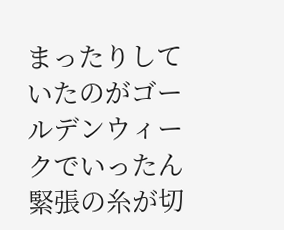まったりしていたのがゴールデンウィークでいったん緊張の糸が切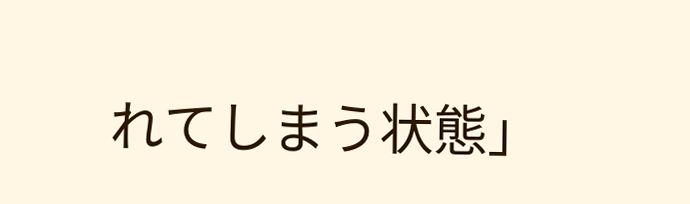れてしまう状態」